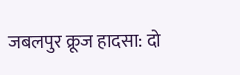जबलपुर क्रूज हादसा: दो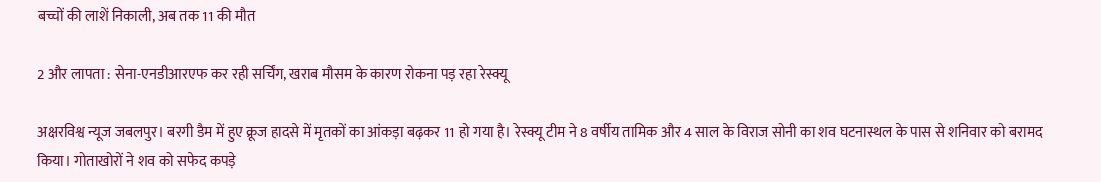बच्चों की लाशें निकाली, अब तक 11 की मौत

2 और लापता : सेना-एनडीआरएफ कर रही सर्चिंग, खराब मौसम के कारण रोकना पड़ रहा रेस्क्यू

अक्षरविश्व न्यूज जबलपुर। बरगी डैम में हुए क्रूज हादसे में मृतकों का आंकड़ा बढ़कर 11 हो गया है। रेस्क्यू टीम ने 8 वर्षीय तामिक और 4 साल के विराज सोनी का शव घटनास्थल के पास से शनिवार को बरामद किया। गोताखोरों ने शव को सफेद कपड़े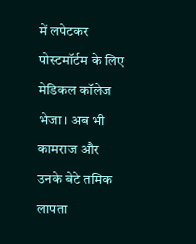में लपेटकर पोस्टमॉर्टम के लिए मेडिकल कॉलेज भेजा। अब भी कामराज और उनके बेटे तमिक लापता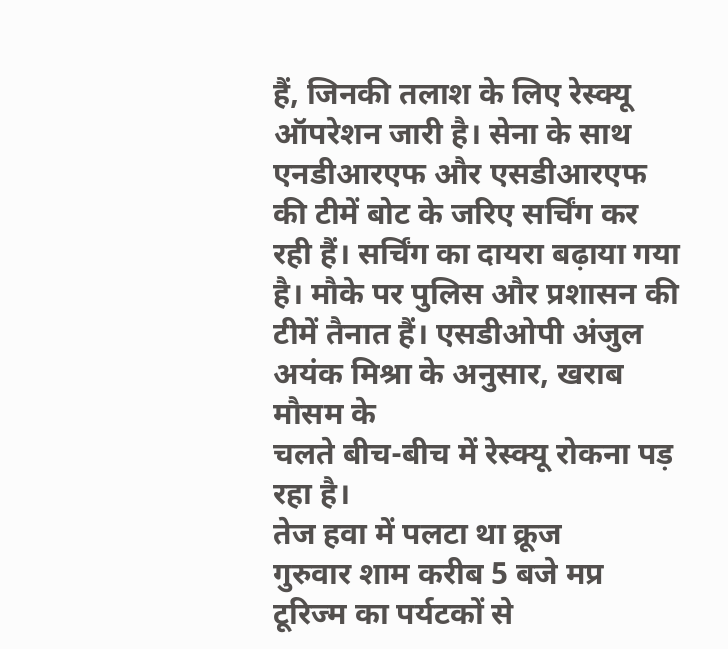हैं, जिनकी तलाश के लिए रेस्क्यू ऑपरेशन जारी है। सेना के साथ एनडीआरएफ और एसडीआरएफ की टीमें बोट के जरिए सर्चिंग कर रही हैं। सर्चिंग का दायरा बढ़ाया गया है। मौके पर पुलिस और प्रशासन की टीमें तैनात हैं। एसडीओपी अंजुल अयंक मिश्रा के अनुसार, खराब मौसम के
चलते बीच-बीच में रेस्क्यू रोकना पड़ रहा है।
तेज हवा में पलटा था क्रूज
गुरुवार शाम करीब 5 बजे मप्र टूरिज्म का पर्यटकों से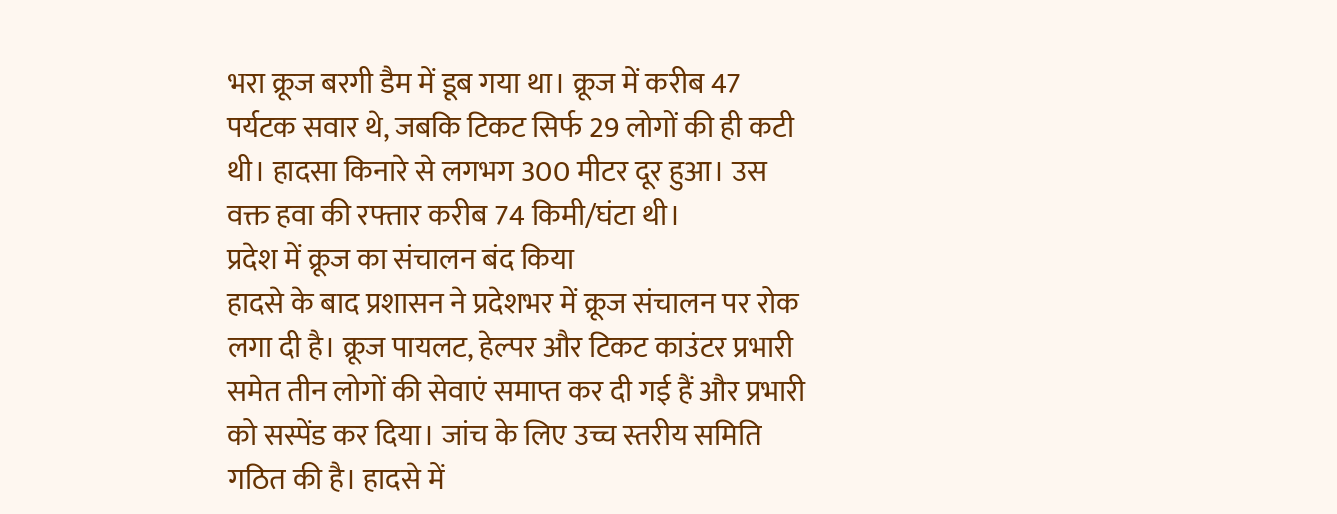भरा क्रूज बरगी डैम में डूब गया था। क्रूज में करीब 47 पर्यटक सवार थे, जबकि टिकट सिर्फ 29 लोगों की ही कटी थी। हादसा किनारे से लगभग 300 मीटर दूर हुआ। उस वक्त हवा की रफ्तार करीब 74 किमी/घंटा थी।
प्रदेश में क्रूज का संचालन बंद किया
हादसे के बाद प्रशासन ने प्रदेशभर में क्रूज संचालन पर रोक लगा दी है। क्रूज पायलट, हेल्पर और टिकट काउंटर प्रभारी समेत तीन लोगों की सेवाएं समाप्त कर दी गई हैं और प्रभारी को सस्पेंड कर दिया। जांच के लिए उच्च स्तरीय समिति गठित की है। हादसे में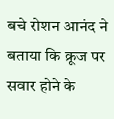बचे रोशन आनंद ने बताया कि क्रूज पर सवार होने के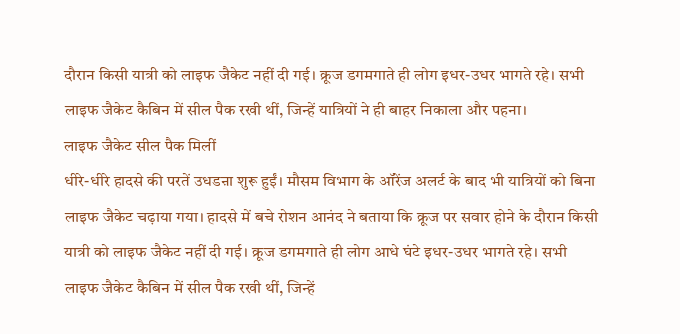दौरान किसी यात्री को लाइफ जैकेट नहीं दी गई। क्रूज डगमगाते ही लोग इधर-उधर भागते रहे। सभी लाइफ जैकेट कैबिन में सील पैक रखी थीं, जिन्हें यात्रियों ने ही बाहर निकाला और पहना।
लाइफ जैकेट सील पैक मिलीं
धीरे-धीरे हादसे की परतें उधडऩा शुरू हुईं। मौसम विभाग के ऑरेंज अलर्ट के बाद भी यात्रियों को बिना लाइफ जैकेट चढ़ाया गया। हादसे में बचे रोशन आनंद ने बताया कि क्रूज पर सवार होने के दौरान किसी यात्री को लाइफ जैकेट नहीं दी गई। क्रूज डगमगाते ही लोग आधे घंटे इधर-उधर भागते रहे। सभी लाइफ जैकेट कैबिन में सील पैक रखी थीं, जिन्हें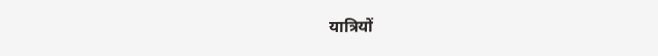यात्रियों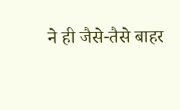ने ही जैसे-तैसे बाहर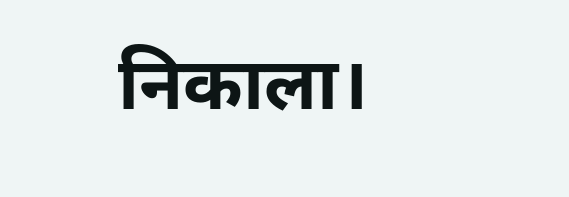निकाला।